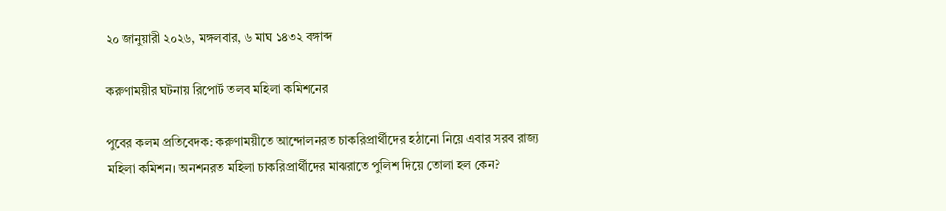২০ জানুয়ারী ২০২৬, মঙ্গলবার, ৬ মাঘ ১৪৩২ বঙ্গাব্দ

করুণাময়ীর ঘটনায় রিপোর্ট তলব মহিলা কমিশনের

পুবের কলম প্রতিবেদক: করুণাময়ীতে আন্দোলনরত চাকরিপ্রার্থীদের হঠানো নিয়ে এবার সরব রাজ্য মহিলা কমিশন। অনশনরত মহিলা চাকরিপ্রার্থীদের মাঝরাতে পুলিশ দিয়ে তোলা হল কেন?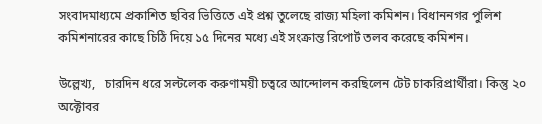সংবাদমাধ্যমে প্রকাশিত ছবির ভিত্তিতে এই প্রশ্ন তুলেছে রাজ্য মহিলা কমিশন। বিধাননগর পুলিশ কমিশনারের কাছে চিঠি দিয়ে ১৫ দিনের মধ্যে এই সংক্রান্ত রিপোর্ট তলব করেছে কমিশন।

উল্লেখ্য,   চারদিন ধরে সল্টলেক করুণাময়ী চত্বরে আন্দোলন করছিলেন টেট চাকরিপ্রার্থীরা। কিন্তু ২০ অক্টোবর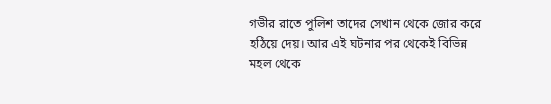গভীর রাতে পুলিশ তাদের সেখান থেকে জোর করে হঠিয়ে দেয়। আর এই ঘটনার পর থেকেই বিভিন্ন মহল থেকে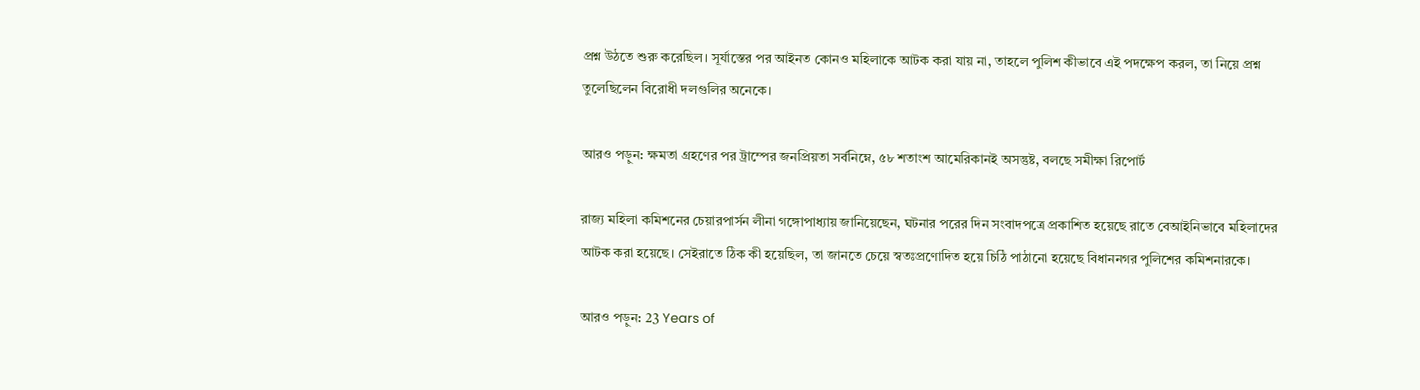প্রশ্ন উঠতে শুরু করেছিল। সূর্যাস্তের পর আইনত কোনও মহিলাকে আটক করা যায় না, তাহলে পুলিশ কীভাবে এই পদক্ষেপ করল, তা নিয়ে প্রশ্ন তুলেছিলেন বিরোধী দলগুলির অনেকে।

আরও পড়ুন: ক্ষমতা গ্রহণের পর ট্রাম্পের জনপ্রিয়তা সর্বনিম্নে, ৫৮ শতাংশ আমেরিকানই অসন্তুষ্ট, বলছে সমীক্ষা রিপোর্ট

রাজ্য মহিলা কমিশনের চেয়ারপার্সন লীনা গঙ্গোপাধ্যায় জানিয়েছেন, ঘটনার পরের দিন সংবাদপত্রে প্রকাশিত হয়েছে রাতে বেআইনিভাবে মহিলাদের আটক করা হয়েছে। সেইরাতে ঠিক কী হয়েছিল, তা জানতে চেয়ে স্বতঃপ্রণোদিত হয়ে চিঠি পাঠানো হয়েছে বিধাননগর পুলিশের কমিশনারকে।

আরও পড়ুন: 23 Years of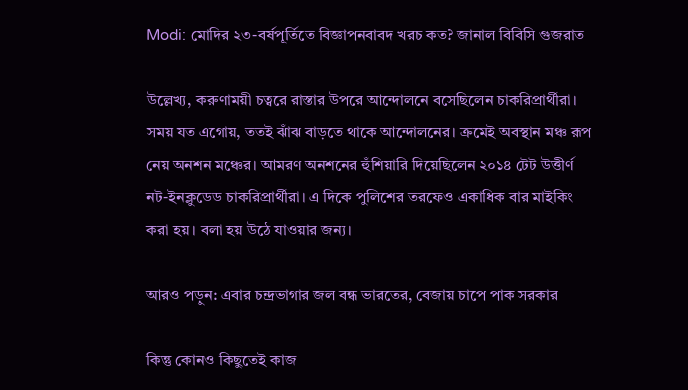Modi: মোদির ২৩-বর্ষপূর্তিতে বিজ্ঞাপনবাবদ খরচ কত? জানাল বিবিসি গুজরাত

উল্লেখ্য, করুণাময়ী চত্বরে রাস্তার উপরে আন্দোলনে বসেছিলেন চাকরিপ্রার্থীরা। সময় যত এগোয়, ততই ঝাঁঝ বাড়তে থাকে আন্দোলনের। ক্রমেই অবস্থান মঞ্চ রূপ নেয় অনশন মঞ্চের। আমরণ অনশনের হুঁশিয়ারি দিয়েছিলেন ২০১৪ টেট উত্তীর্ণ নট-ইনক্লুডেড চাকরিপ্রার্থীরা। এ দিকে পুলিশের তরফেও একাধিক বার মাইকিং করা হয়। বলা হয় উঠে যাওয়ার জন্য।

আরও পড়ুন: এবার চন্দ্রভাগার জল বন্ধ ভারতের, বেজায় চাপে পাক সরকার

কিন্তু কোনও কিছুতেই কাজ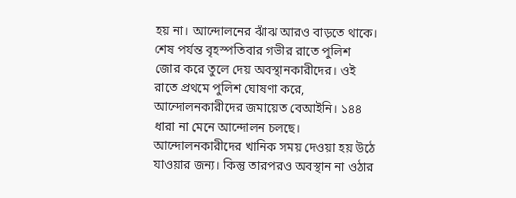হয় না। আন্দোলনের ঝাঁঝ আরও বাড়তে থাকে। শেষ পর্যন্ত বৃহস্পতিবার গভীর রাতে পুলিশ জোর করে তুলে দেয় অবস্থানকারীদের। ওই রাতে প্রথমে পুলিশ ঘোষণা করে, আন্দোলনকারীদের জমায়েত বেআইনি। ১৪৪ ধারা না মেনে আন্দোলন চলছে। আন্দোলনকারীদের খানিক সময় দেওয়া হয় উঠে যাওয়ার জন্য। কিন্তু তারপরও অবস্থান না ওঠার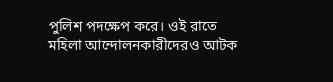পুলিশ পদক্ষেপ করে। ওই রাতে মহিলা আন্দোলনকারীদেরও আটক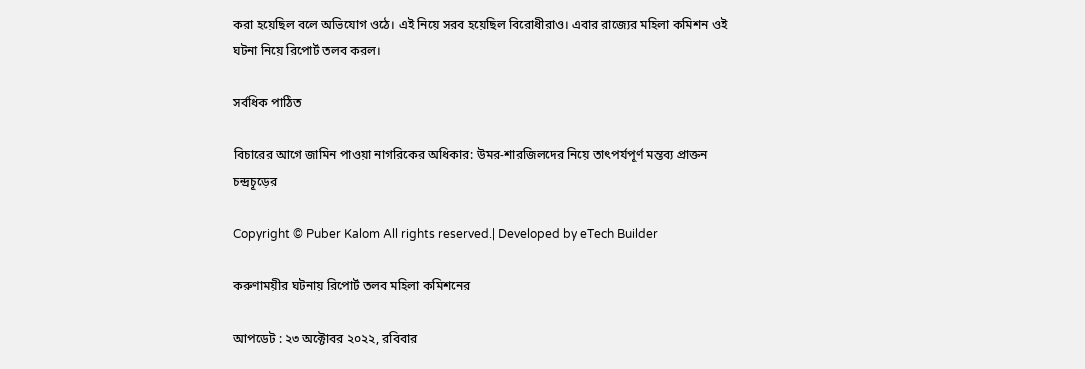করা হয়েছিল বলে অভিযোগ ওঠে। এই নিয়ে সরব হয়েছিল বিরোধীরাও। এবার রাজ্যের মহিলা কমিশন ওই ঘটনা নিয়ে রিপোর্ট তলব করল।

সর্বধিক পাঠিত

বিচারের আগে জামিন পাওয়া নাগরিকের অধিকার: উমর-শারজিলদের নিয়ে তাৎপর্যপূর্ণ মন্তব্য প্রাক্তন চন্দ্রচূড়ের

Copyright © Puber Kalom All rights reserved.| Developed by eTech Builder

করুণাময়ীর ঘটনায় রিপোর্ট তলব মহিলা কমিশনের

আপডেট : ২৩ অক্টোবর ২০২২, রবিবার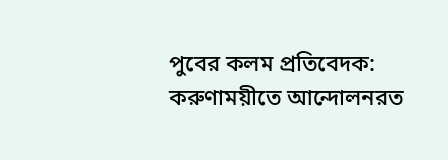পুবের কলম প্রতিবেদক: করুণাময়ীতে আন্দোলনরত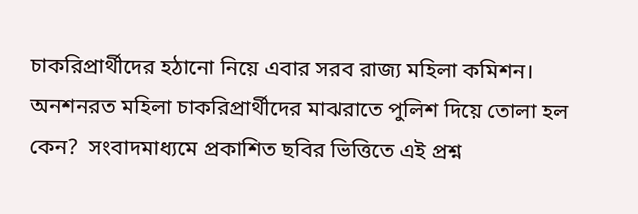চাকরিপ্রার্থীদের হঠানো নিয়ে এবার সরব রাজ্য মহিলা কমিশন। অনশনরত মহিলা চাকরিপ্রার্থীদের মাঝরাতে পুলিশ দিয়ে তোলা হল কেন?  সংবাদমাধ্যমে প্রকাশিত ছবির ভিত্তিতে এই প্রশ্ন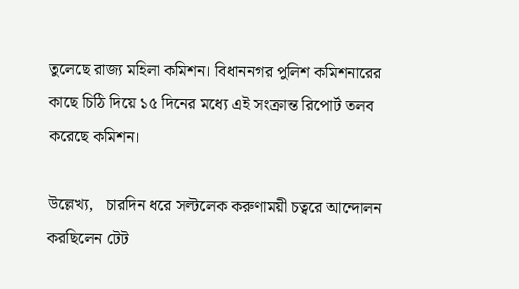তুলেছে রাজ্য মহিলা কমিশন। বিধাননগর পুলিশ কমিশনারের কাছে চিঠি দিয়ে ১৫ দিনের মধ্যে এই সংক্রান্ত রিপোর্ট তলব করেছে কমিশন।

উল্লেখ্য,   চারদিন ধরে সল্টলেক করুণাময়ী চত্বরে আন্দোলন করছিলেন টেট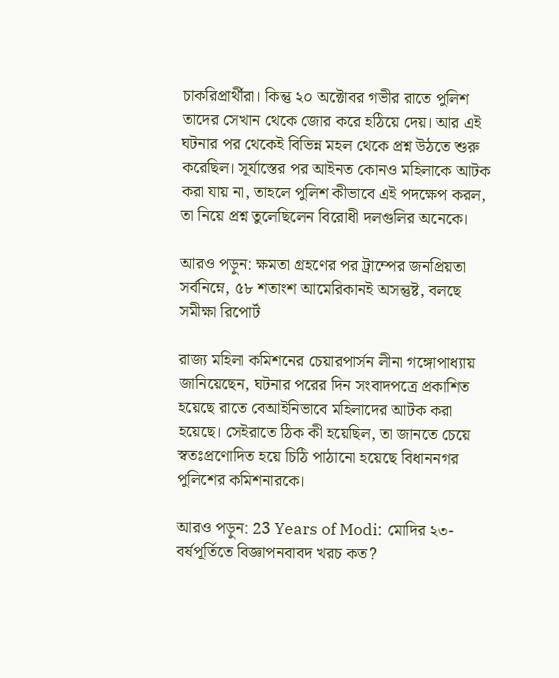চাকরিপ্রার্থীরা। কিন্তু ২০ অক্টোবর গভীর রাতে পুলিশ তাদের সেখান থেকে জোর করে হঠিয়ে দেয়। আর এই ঘটনার পর থেকেই বিভিন্ন মহল থেকে প্রশ্ন উঠতে শুরু করেছিল। সূর্যাস্তের পর আইনত কোনও মহিলাকে আটক করা যায় না, তাহলে পুলিশ কীভাবে এই পদক্ষেপ করল, তা নিয়ে প্রশ্ন তুলেছিলেন বিরোধী দলগুলির অনেকে।

আরও পড়ুন: ক্ষমতা গ্রহণের পর ট্রাম্পের জনপ্রিয়তা সর্বনিম্নে, ৫৮ শতাংশ আমেরিকানই অসন্তুষ্ট, বলছে সমীক্ষা রিপোর্ট

রাজ্য মহিলা কমিশনের চেয়ারপার্সন লীনা গঙ্গোপাধ্যায় জানিয়েছেন, ঘটনার পরের দিন সংবাদপত্রে প্রকাশিত হয়েছে রাতে বেআইনিভাবে মহিলাদের আটক করা হয়েছে। সেইরাতে ঠিক কী হয়েছিল, তা জানতে চেয়ে স্বতঃপ্রণোদিত হয়ে চিঠি পাঠানো হয়েছে বিধাননগর পুলিশের কমিশনারকে।

আরও পড়ুন: 23 Years of Modi: মোদির ২৩-বর্ষপূর্তিতে বিজ্ঞাপনবাবদ খরচ কত?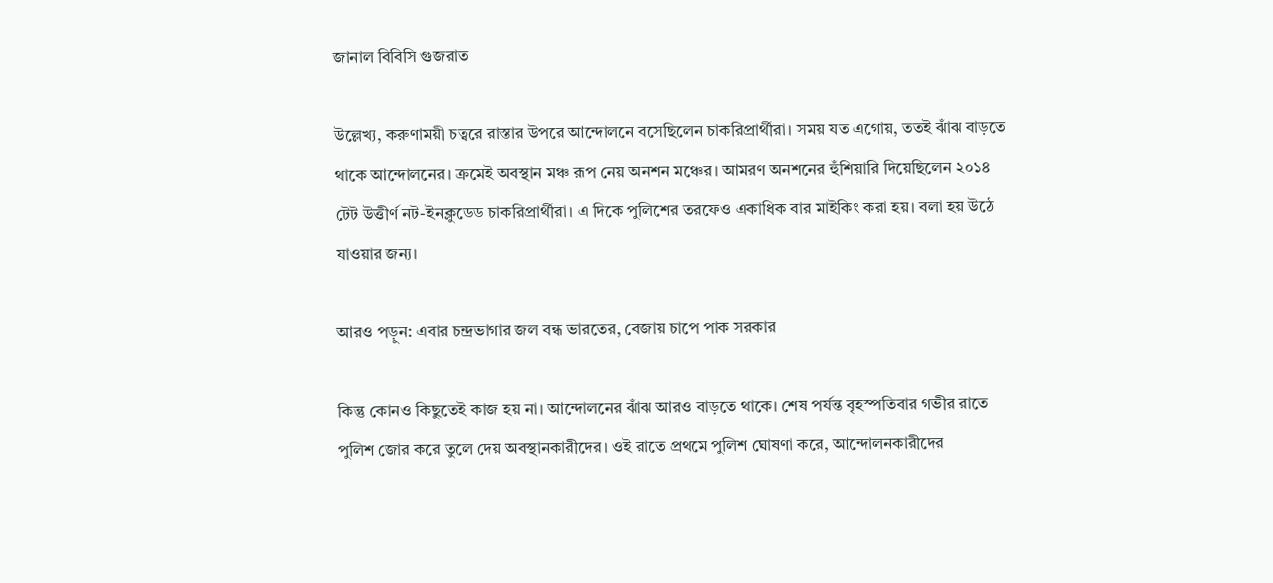জানাল বিবিসি গুজরাত

উল্লেখ্য, করুণাময়ী চত্বরে রাস্তার উপরে আন্দোলনে বসেছিলেন চাকরিপ্রার্থীরা। সময় যত এগোয়, ততই ঝাঁঝ বাড়তে থাকে আন্দোলনের। ক্রমেই অবস্থান মঞ্চ রূপ নেয় অনশন মঞ্চের। আমরণ অনশনের হুঁশিয়ারি দিয়েছিলেন ২০১৪ টেট উত্তীর্ণ নট-ইনক্লুডেড চাকরিপ্রার্থীরা। এ দিকে পুলিশের তরফেও একাধিক বার মাইকিং করা হয়। বলা হয় উঠে যাওয়ার জন্য।

আরও পড়ুন: এবার চন্দ্রভাগার জল বন্ধ ভারতের, বেজায় চাপে পাক সরকার

কিন্তু কোনও কিছুতেই কাজ হয় না। আন্দোলনের ঝাঁঝ আরও বাড়তে থাকে। শেষ পর্যন্ত বৃহস্পতিবার গভীর রাতে পুলিশ জোর করে তুলে দেয় অবস্থানকারীদের। ওই রাতে প্রথমে পুলিশ ঘোষণা করে, আন্দোলনকারীদের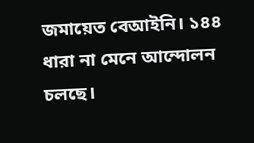জমায়েত বেআইনি। ১৪৪ ধারা না মেনে আন্দোলন চলছে।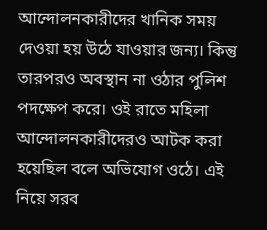আন্দোলনকারীদের খানিক সময় দেওয়া হয় উঠে যাওয়ার জন্য। কিন্তু তারপরও অবস্থান না ওঠার পুলিশ পদক্ষেপ করে। ওই রাতে মহিলা আন্দোলনকারীদেরও আটক করা হয়েছিল বলে অভিযোগ ওঠে। এই নিয়ে সরব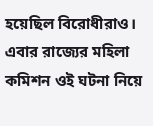হয়েছিল বিরোধীরাও। এবার রাজ্যের মহিলা কমিশন ওই ঘটনা নিয়ে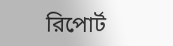রিপোর্ট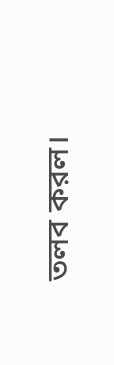তলব করল।